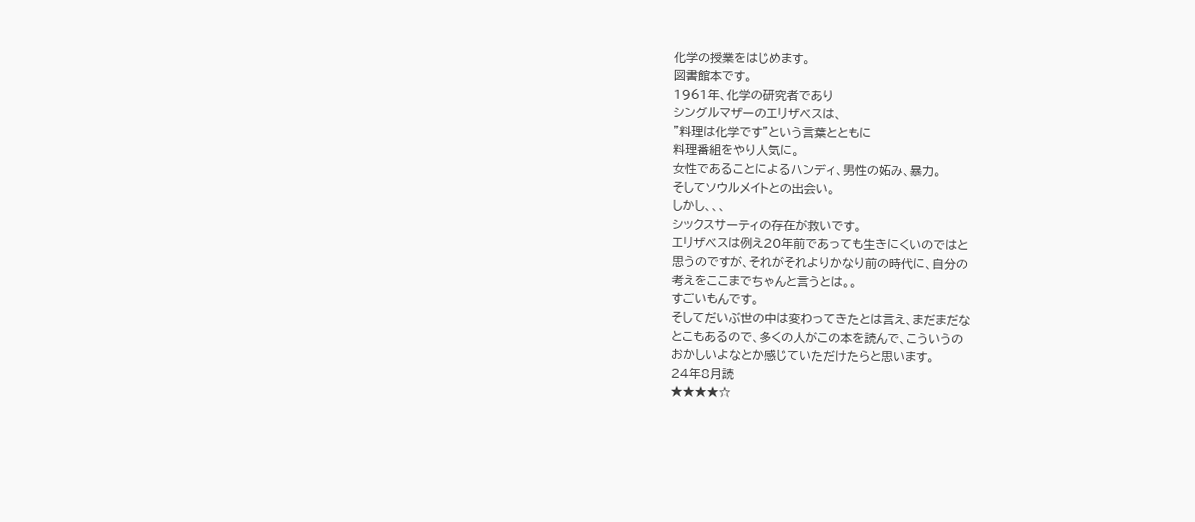化学の授業をはじめます。
図書館本です。
1961年、化学の研究者であり
シングルマザーのエリザベスは、
"料理は化学です"という言葉とともに
料理番組をやり人気に。
女性であることによるハンディ、男性の妬み、暴力。
そしてソウルメイトとの出会い。
しかし、、、
シックスサーティの存在が救いです。
エリザベスは例え20年前であっても生きにくいのではと
思うのですが、それがそれよりかなり前の時代に、自分の
考えをここまでちゃんと言うとは。。
すごいもんです。
そしてだいぶ世の中は変わってきたとは言え、まだまだな
とこもあるので、多くの人がこの本を読んで、こういうの
おかしいよなとか感じていただけたらと思います。
24年8月読
★★★★☆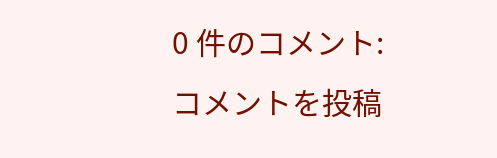0 件のコメント:
コメントを投稿